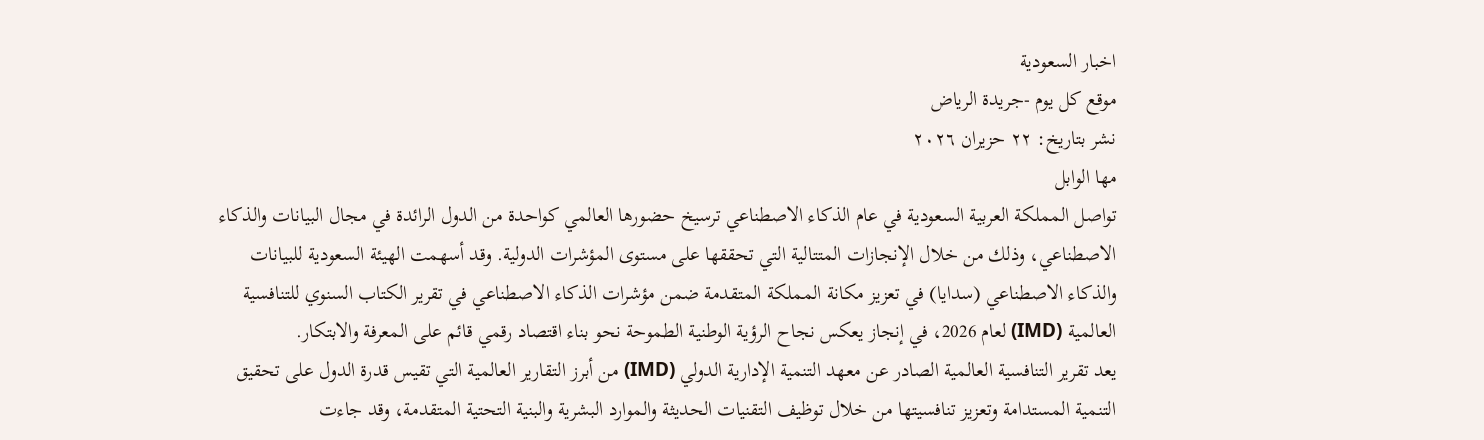اخبار السعودية
موقع كل يوم -جريدة الرياض
نشر بتاريخ: ٢٢ حزيران ٢٠٢٦
مها الوابل
تواصل المملكة العربية السعودية في عام الذكاء الاصطناعي ترسيخ حضورها العالمي كواحدة من الدول الرائدة في مجال البيانات والذكاء الاصطناعي، وذلك من خلال الإنجازات المتتالية التي تحققها على مستوى المؤشرات الدولية. وقد أسهمت الهيئة السعودية للبيانات والذكاء الاصطناعي (سدايا) في تعزيز مكانة المملكة المتقدمة ضمن مؤشرات الذكاء الاصطناعي في تقرير الكتاب السنوي للتنافسية العالمية (IMD) لعام 2026، في إنجاز يعكس نجاح الرؤية الوطنية الطموحة نحو بناء اقتصاد رقمي قائم على المعرفة والابتكار.
يعد تقرير التنافسية العالمية الصادر عن معهد التنمية الإدارية الدولي (IMD) من أبرز التقارير العالمية التي تقيس قدرة الدول على تحقيق التنمية المستدامة وتعزيز تنافسيتها من خلال توظيف التقنيات الحديثة والموارد البشرية والبنية التحتية المتقدمة، وقد جاءت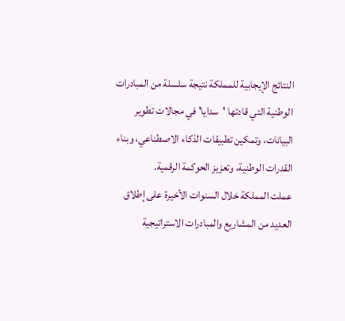النتائج الإيجابية للمملكة نتيجة سلسلة من المبادرات الوطنية التي قادتها 'سدايا' في مجالات تطوير البيانات، وتمكين تطبيقات الذكاء الاصطناعي، وبناء القدرات الوطنية، وتعزيز الحوكمة الرقمية.
عملت المملكة خلال السنوات الأخيرة على إطلاق العديد من المشاريع والمبادرات الاستراتيجية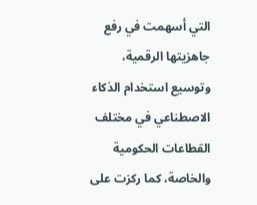التي أسهمت في رفع جاهزيتها الرقمية، وتوسيع استخدام الذكاء الاصطناعي في مختلف القطاعات الحكومية والخاصة، كما ركزت على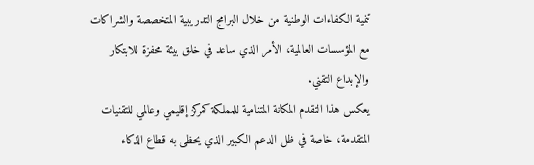تنمية الكفاءات الوطنية من خلال البرامج التدريبية المتخصصة والشراكات مع المؤسسات العالمية، الأمر الذي ساعد في خلق بيئة محفزة للابتكار والإبداع التقني.
يعكس هذا التقدم المكانة المتنامية للمملكة كمركز إقليمي وعالمي للتقنيات المتقدمة، خاصة في ظل الدعم الكبير الذي يحظى به قطاع الذكاء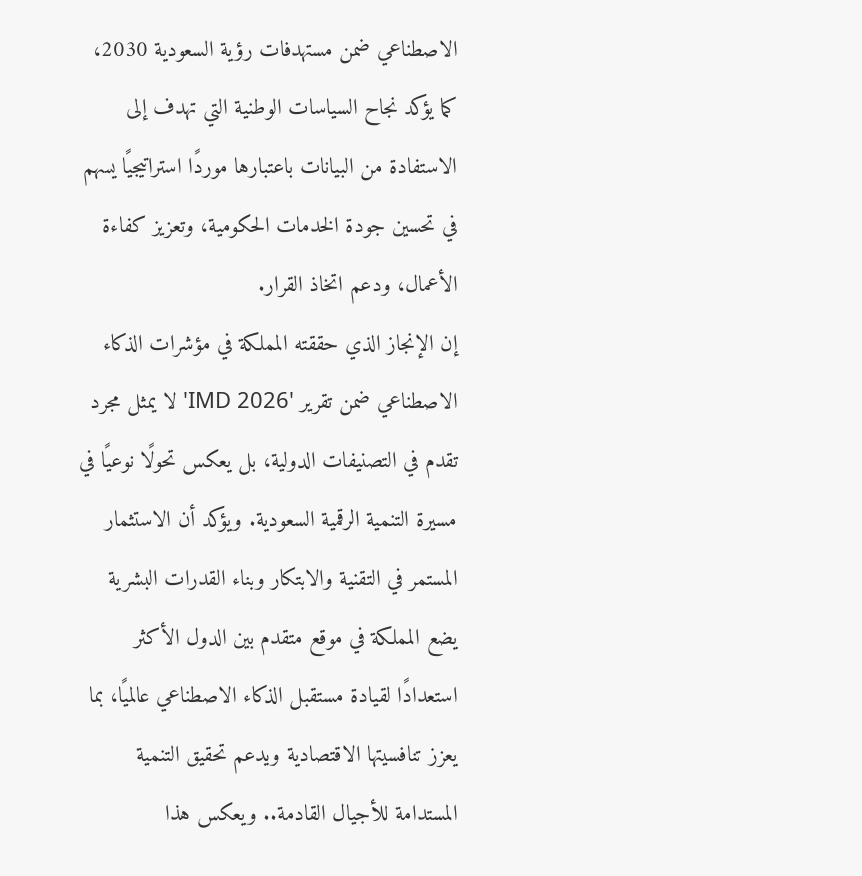الاصطناعي ضمن مستهدفات رؤية السعودية 2030، كما يؤكد نجاح السياسات الوطنية التي تهدف إلى الاستفادة من البيانات باعتبارها موردًا استراتيجيًا يسهم في تحسين جودة الخدمات الحكومية، وتعزيز كفاءة الأعمال، ودعم اتخاذ القرار.
إن الإنجاز الذي حققته المملكة في مؤشرات الذكاء الاصطناعي ضمن تقرير 'IMD 2026' لا يمثل مجرد تقدم في التصنيفات الدولية، بل يعكس تحولًا نوعيًا في مسيرة التنمية الرقمية السعودية. ويؤكد أن الاستثمار المستمر في التقنية والابتكار وبناء القدرات البشرية يضع المملكة في موقع متقدم بين الدول الأكثر استعدادًا لقيادة مستقبل الذكاء الاصطناعي عالميًا، بما يعزز تنافسيتها الاقتصادية ويدعم تحقيق التنمية المستدامة للأجيال القادمة.. ويعكس هذا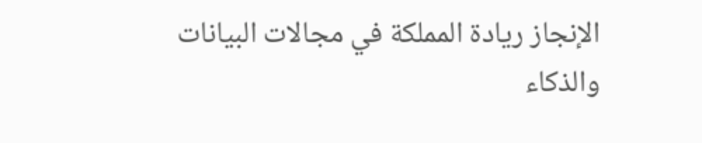الإنجاز ريادة المملكة في مجالات البيانات والذكاء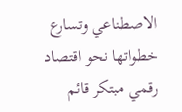الاصطناعي وتسارع خطواتها نحو اقتصاد رقمي مبتكر قائم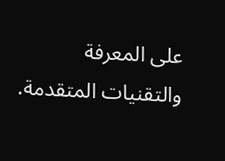على المعرفة والتقنيات المتقدمة.